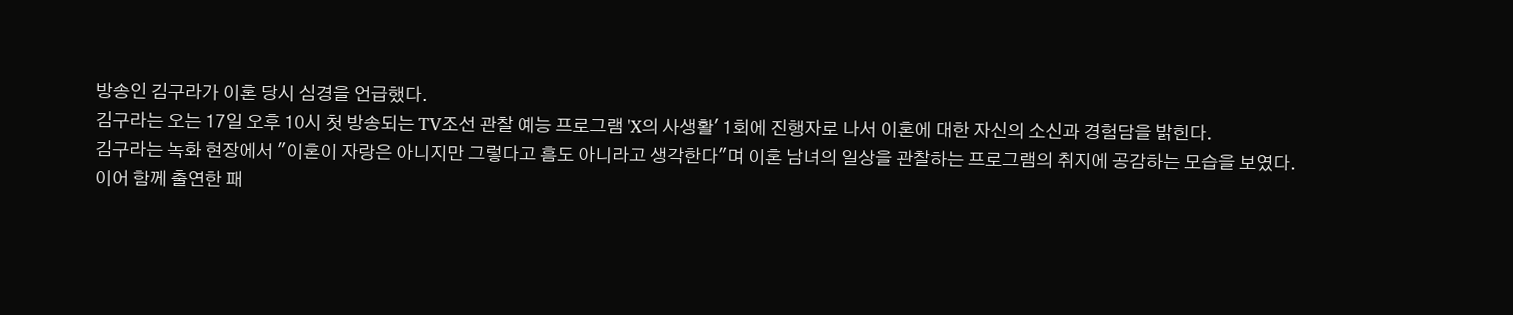방송인 김구라가 이혼 당시 심경을 언급했다.
김구라는 오는 17일 오후 10시 첫 방송되는 TV조선 관찰 예능 프로그램 'X의 사생활' 1회에 진행자로 나서 이혼에 대한 자신의 소신과 경험담을 밝힌다.
김구라는 녹화 현장에서 "이혼이 자랑은 아니지만 그렇다고 흠도 아니라고 생각한다"며 이혼 남녀의 일상을 관찰하는 프로그램의 취지에 공감하는 모습을 보였다.
이어 함께 출연한 패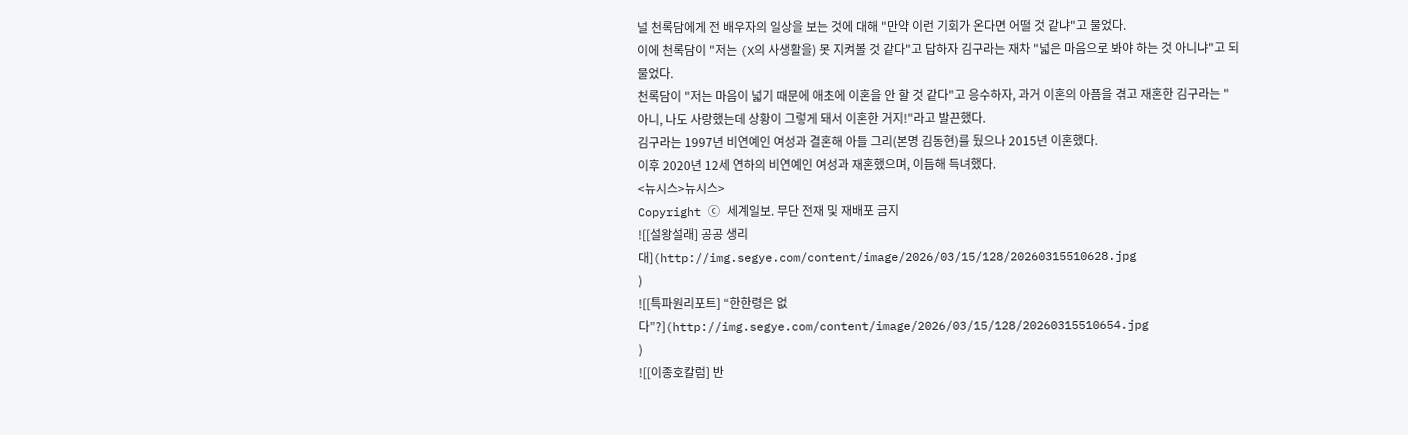널 천록담에게 전 배우자의 일상을 보는 것에 대해 "만약 이런 기회가 온다면 어떨 것 같냐"고 물었다.
이에 천록담이 "저는 (X의 사생활을) 못 지켜볼 것 같다"고 답하자 김구라는 재차 "넓은 마음으로 봐야 하는 것 아니냐"고 되물었다.
천록담이 "저는 마음이 넓기 때문에 애초에 이혼을 안 할 것 같다"고 응수하자, 과거 이혼의 아픔을 겪고 재혼한 김구라는 "아니, 나도 사랑했는데 상황이 그렇게 돼서 이혼한 거지!"라고 발끈했다.
김구라는 1997년 비연예인 여성과 결혼해 아들 그리(본명 김동현)를 뒀으나 2015년 이혼했다.
이후 2020년 12세 연하의 비연예인 여성과 재혼했으며, 이듬해 득녀했다.
<뉴시스>뉴시스>
Copyright ⓒ 세계일보. 무단 전재 및 재배포 금지
![[설왕설래] 공공 생리대](http://img.segye.com/content/image/2026/03/15/128/20260315510628.jpg
)
![[특파원리포트] “한한령은 없다”?](http://img.segye.com/content/image/2026/03/15/128/20260315510654.jpg
)
![[이종호칼럼] 반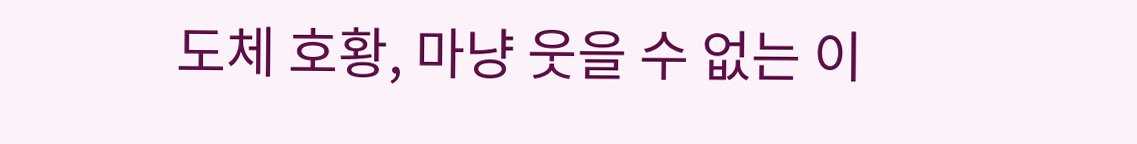도체 호황, 마냥 웃을 수 없는 이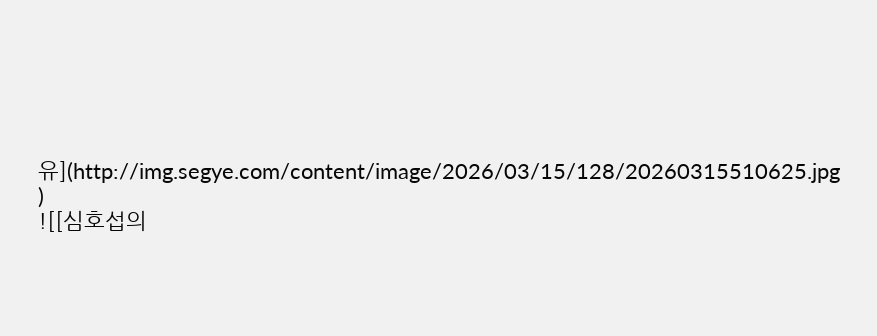유](http://img.segye.com/content/image/2026/03/15/128/20260315510625.jpg
)
![[심호섭의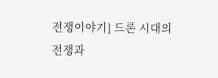전쟁이야기] 드론 시대의 전쟁과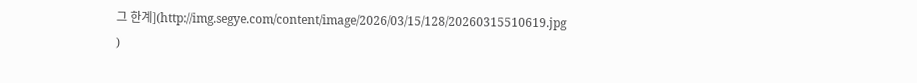그 한계](http://img.segye.com/content/image/2026/03/15/128/20260315510619.jpg
)